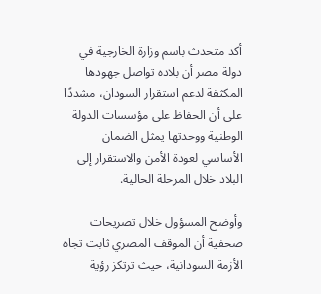أكد متحدث باسم وزارة الخارجية في دولة مصر أن بلاده تواصل جهودها المكثفة لدعم استقرار السودان، مشددًا على أن الحفاظ على مؤسسات الدولة الوطنية ووحدتها يمثل الضمان الأساسي لعودة الأمن والاستقرار إلى البلاد خلال المرحلة الحالية.

وأوضح المسؤول خلال تصريحات صحفية أن الموقف المصري ثابت تجاه الأزمة السودانية، حيث ترتكز رؤية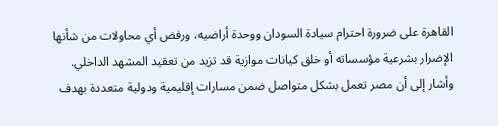القاهرة على ضرورة احترام سيادة السودان ووحدة أراضيه، ورفض أي محاولات من شأنها الإضرار بشرعية مؤسساته أو خلق كيانات موازية قد تزيد من تعقيد المشهد الداخلي.
وأشار إلى أن مصر تعمل بشكل متواصل ضمن مسارات إقليمية ودولية متعددة بهدف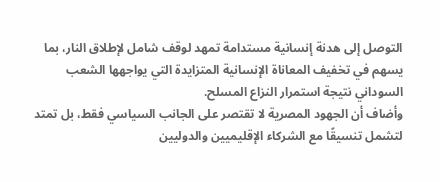التوصل إلى هدنة إنسانية مستدامة تمهد لوقف شامل لإطلاق النار، بما يسهم في تخفيف المعاناة الإنسانية المتزايدة التي يواجهها الشعب السوداني نتيجة استمرار النزاع المسلح.
وأضاف أن الجهود المصرية لا تقتصر على الجانب السياسي فقط، بل تمتد لتشمل تنسيقًا مع الشركاء الإقليميين والدوليين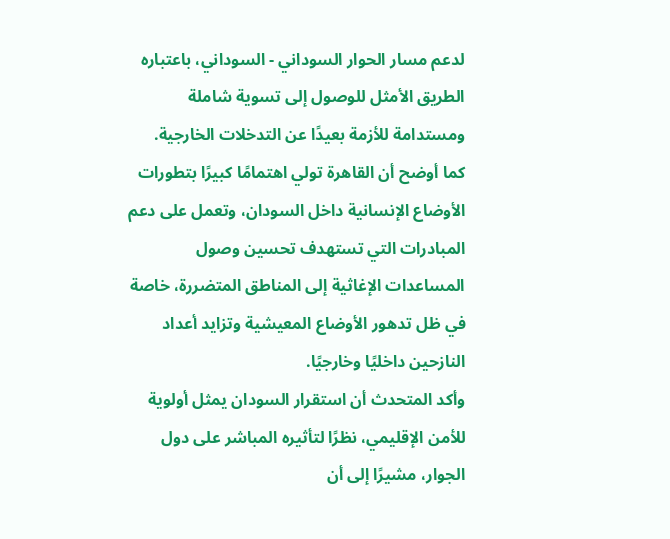لدعم مسار الحوار السوداني - السوداني، باعتباره الطريق الأمثل للوصول إلى تسوية شاملة ومستدامة للأزمة بعيدًا عن التدخلات الخارجية.
كما أوضح أن القاهرة تولي اهتمامًا كبيرًا بتطورات الأوضاع الإنسانية داخل السودان، وتعمل على دعم المبادرات التي تستهدف تحسين وصول المساعدات الإغاثية إلى المناطق المتضررة، خاصة في ظل تدهور الأوضاع المعيشية وتزايد أعداد النازحين داخليًا وخارجيًا.
وأكد المتحدث أن استقرار السودان يمثل أولوية للأمن الإقليمي، نظرًا لتأثيره المباشر على دول الجوار، مشيرًا إلى أن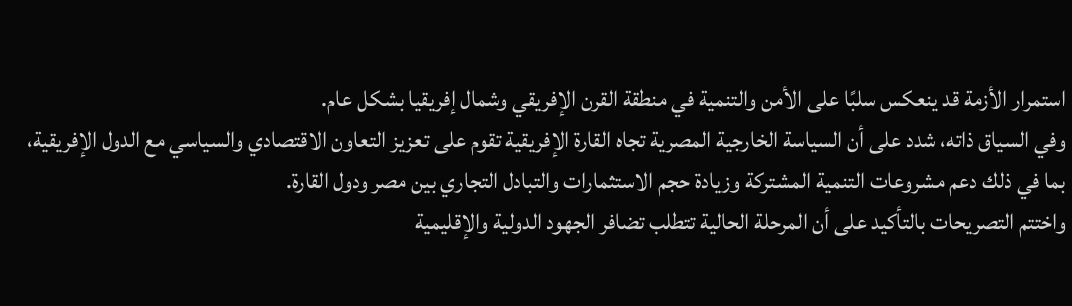استمرار الأزمة قد ينعكس سلبًا على الأمن والتنمية في منطقة القرن الإفريقي وشمال إفريقيا بشكل عام.
وفي السياق ذاته، شدد على أن السياسة الخارجية المصرية تجاه القارة الإفريقية تقوم على تعزيز التعاون الاقتصادي والسياسي مع الدول الإفريقية، بما في ذلك دعم مشروعات التنمية المشتركة وزيادة حجم الاستثمارات والتبادل التجاري بين مصر ودول القارة.
واختتم التصريحات بالتأكيد على أن المرحلة الحالية تتطلب تضافر الجهود الدولية والإقليمية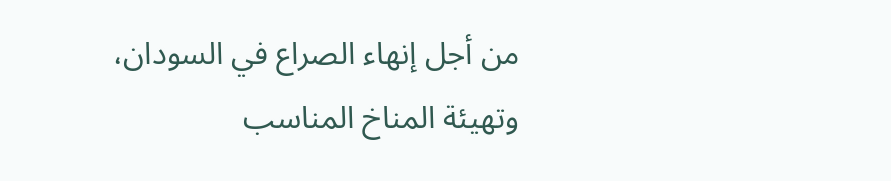من أجل إنهاء الصراع في السودان، وتهيئة المناخ المناسب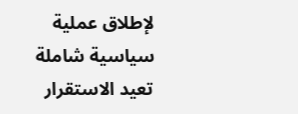لإطلاق عملية سياسية شاملة تعيد الاستقرار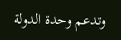وتدعم وحدة الدولة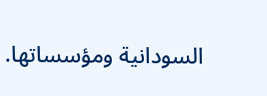السودانية ومؤسساتها.